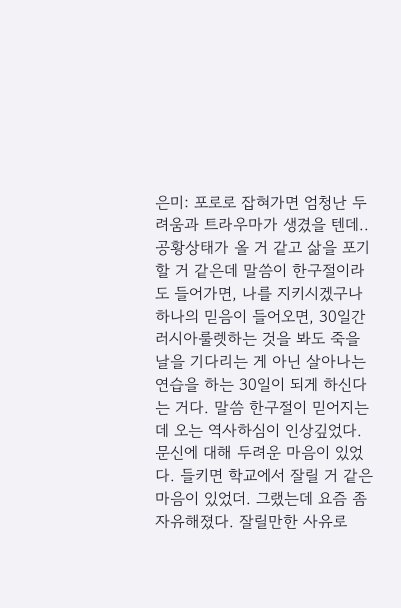은미: 포로로 잡혀가면 엄청난 두려움과 트라우마가 생겼을 텐데.. 공황상태가 올 거 같고 삶을 포기할 거 같은데 말씀이 한구절이라도 들어가면, 나를 지키시겠구나 하나의 믿음이 들어오면, 30일간 러시아룰렛하는 것을 봐도 죽을날을 기다리는 게 아닌 살아나는 연습을 하는 30일이 되게 하신다는 거다. 말씀 한구절이 믿어지는데 오는 역사하심이 인상깊었다.
문신에 대해 두려운 마음이 있었다. 들키면 학교에서 잘릴 거 같은 마음이 있었더. 그랬는데 요즘 좀 자유해졌다. 잘릴만한 사유로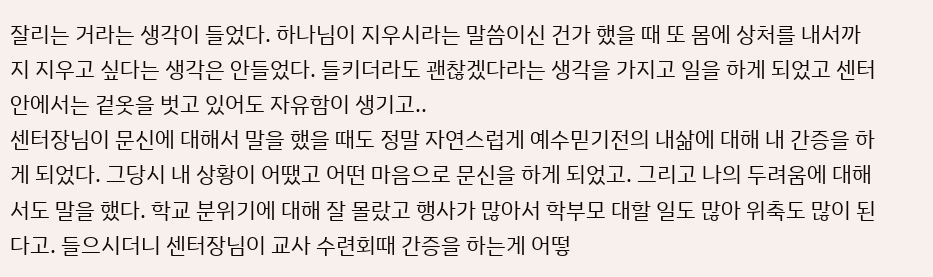잘리는 거라는 생각이 들었다. 하나님이 지우시라는 말씀이신 건가 했을 때 또 몸에 상처를 내서까지 지우고 싶다는 생각은 안들었다. 들키더라도 괜찮겠다라는 생각을 가지고 일을 하게 되었고 센터안에서는 겉옷을 벗고 있어도 자유함이 생기고..
센터장님이 문신에 대해서 말을 했을 때도 정말 자연스럽게 예수믿기전의 내삶에 대해 내 간증을 하게 되었다. 그당시 내 상황이 어땠고 어떤 마음으로 문신을 하게 되었고. 그리고 나의 두려움에 대해서도 말을 했다. 학교 분위기에 대해 잘 몰랐고 행사가 많아서 학부모 대할 일도 많아 위축도 많이 된다고. 들으시더니 센터장님이 교사 수련회때 간증을 하는게 어떻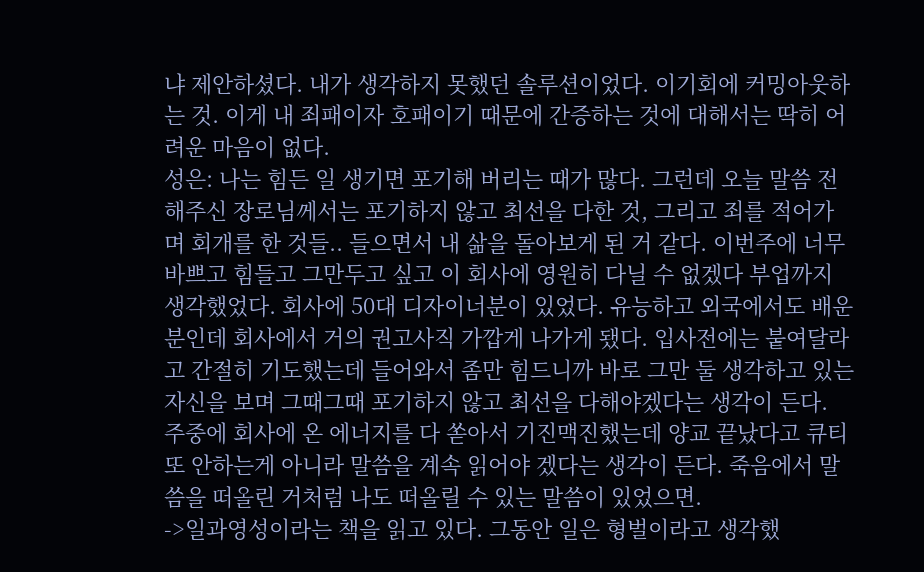냐 제안하셨다. 내가 생각하지 못했던 솔루션이었다. 이기회에 커밍아웃하는 것. 이게 내 죄패이자 호패이기 때문에 간증하는 것에 대해서는 딱히 어려운 마음이 없다.
성은: 나는 힘든 일 생기면 포기해 버리는 때가 많다. 그런데 오늘 말씀 전해주신 장로님께서는 포기하지 않고 최선을 다한 것, 그리고 죄를 적어가며 회개를 한 것들.. 들으면서 내 삶을 돌아보게 된 거 같다. 이번주에 너무 바쁘고 힘들고 그만두고 싶고 이 회사에 영원히 다닐 수 없겠다 부업까지 생각했었다. 회사에 50대 디자이너분이 있었다. 유능하고 외국에서도 배운 분인데 회사에서 거의 권고사직 가깝게 나가게 됐다. 입사전에는 붙여달라고 간절히 기도했는데 들어와서 좀만 힘드니까 바로 그만 둘 생각하고 있는 자신을 보며 그때그때 포기하지 않고 최선을 다해야겠다는 생각이 든다. 주중에 회사에 온 에너지를 다 쏟아서 기진맥진했는데 양교 끝났다고 큐티 또 안하는게 아니라 말씀을 계속 읽어야 겠다는 생각이 든다. 죽음에서 말씀을 떠올린 거처럼 나도 떠올릴 수 있는 말씀이 있었으면.
->일과영성이라는 책을 읽고 있다. 그동안 일은 형벌이라고 생각했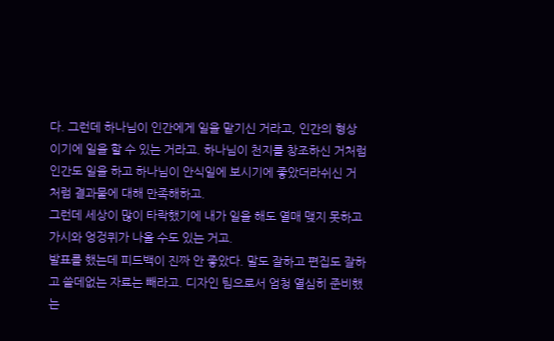다. 그런데 하나님이 인간에게 일을 맡기신 거라고, 인간의 형상이기에 일을 할 수 있는 거라고. 하나님이 천지를 창조하신 거처럼 인간도 일을 하고 하나님이 안식일에 보시기에 좋았더라쉬신 거처럼 결과물에 대해 만족해하고.
그런데 세상이 많이 타락했기에 내가 일을 해도 열매 맺지 못하고 가시와 엉겅퀴가 나올 수도 있는 거고.
발표를 했는데 피드백이 진짜 안 좋았다. 말도 잘하고 편집도 잘하고 쓸데없는 자료는 빼라고. 디자인 팀으로서 엄청 열심히 준비했는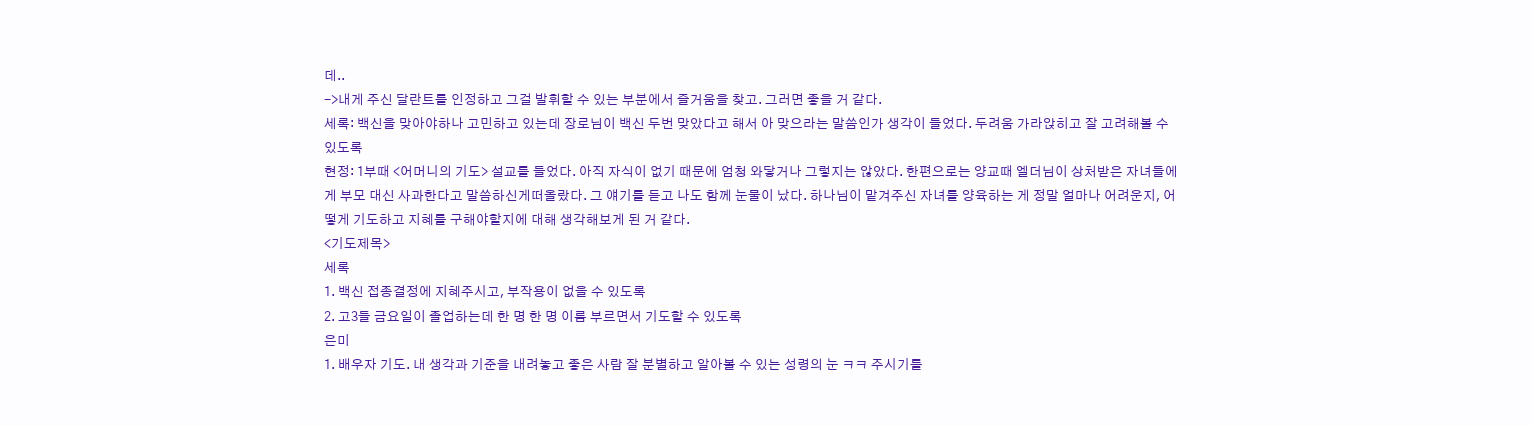데..
->내게 주신 달란트를 인정하고 그걸 발휘할 수 있는 부분에서 즐거움을 찾고. 그러면 좋을 거 같다.
세록: 백신을 맞아야하나 고민하고 있는데 장로님이 백신 두번 맞았다고 해서 아 맞으라는 말씀인가 생각이 들었다. 두려움 가라앉히고 잘 고려해볼 수 있도록
현정: 1부때 <어머니의 기도> 설교를 들었다. 아직 자식이 없기 때문에 엄청 와닿거나 그렇지는 않았다. 한편으로는 양교때 엘더님이 상처받은 자녀들에게 부모 대신 사과한다고 말씀하신게떠올랐다. 그 얘기를 듣고 나도 함께 눈물이 났다. 하나님이 맡겨주신 자녀를 양육하는 게 정말 얼마나 어려운지, 어떻게 기도하고 지혜를 구해야할지에 대해 생각해보게 된 거 같다.
<기도제목>
세록
1. 백신 접종결정에 지혜주시고, 부작용이 없을 수 있도록
2. 고3들 금요일이 졸업하는데 한 명 한 명 이름 부르면서 기도할 수 있도록
은미
1. 배우자 기도. 내 생각과 기준을 내려놓고 좋은 사람 잘 분별하고 알아볼 수 있는 성령의 눈 ㅋㅋ 주시기를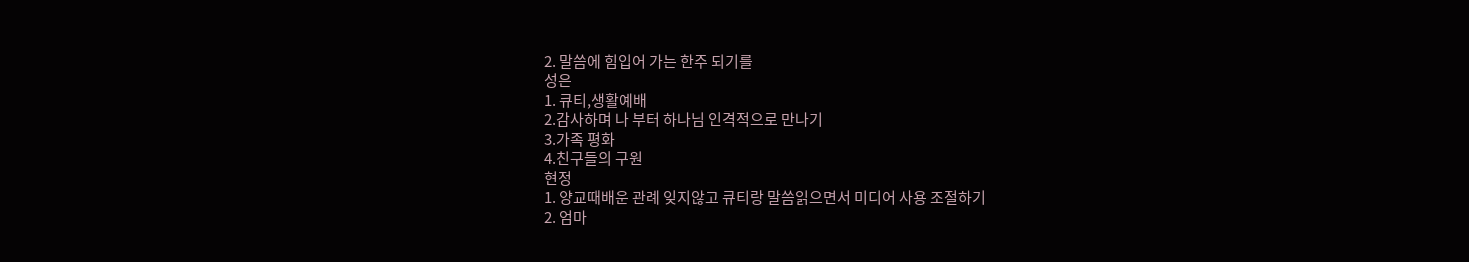2. 말씀에 힘입어 가는 한주 되기를
성은
1. 큐티,생활예배
2.감사하며 나 부터 하나님 인격적으로 만나기
3.가족 평화
4.친구들의 구원
현정
1. 양교때배운 관례 잊지않고 큐티랑 말씀읽으면서 미디어 사용 조절하기
2. 엄마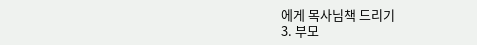에게 목사님책 드리기
3. 부모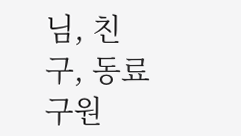님, 친구, 동료 구원